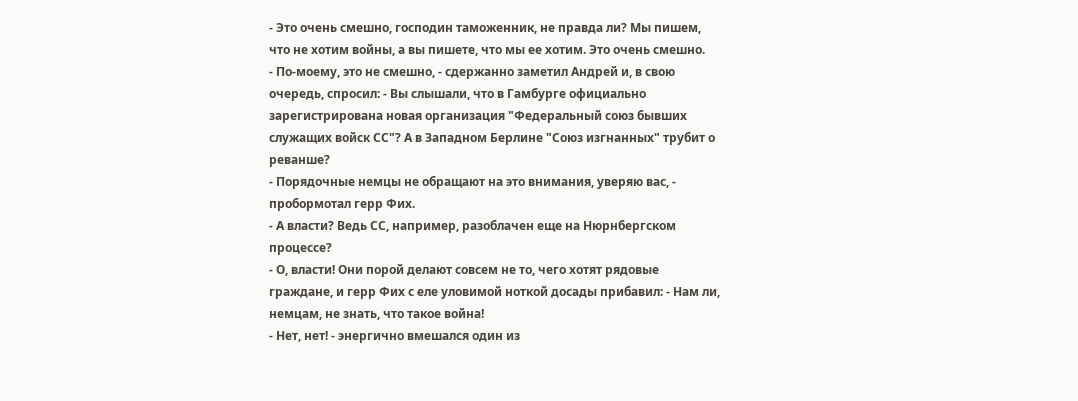- Это очень смешно, господин таможенник, не правда ли? Мы пишем, что не хотим войны, а вы пишете, что мы ее хотим. Это очень смешно.
- По-моему, это не смешно, - сдержанно заметил Андрей и, в свою очередь, спросил: - Вы слышали, что в Гамбурге официально зарегистрирована новая организация "Федеральный союз бывших служащих войск СС"? А в Западном Берлине "Союз изгнанных" трубит о реванше?
- Порядочные немцы не обращают на это внимания, уверяю вас, - пробормотал герр Фих.
- А власти? Ведь СС, например, разоблачен еще на Нюрнбергском процессе?
- О, власти! Они порой делают совсем не то, чего хотят рядовые граждане, и герр Фих с еле уловимой ноткой досады прибавил: - Нам ли, немцам, не знать, что такое война!
- Нет, нет! - энергично вмешался один из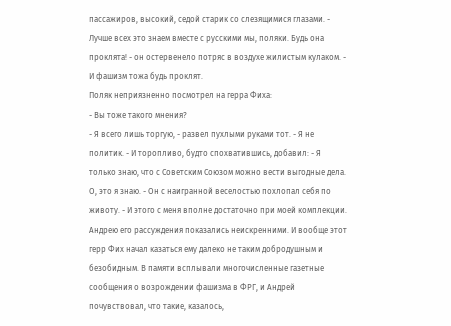пассажиров, высокий, седой старик со слезящимися глазами. - Лучше всех это знаем вместе с русскими мы, поляки. Будь она проклята! - он остервенело потряс в воздухе жилистым кулаком. - И фашизм тожа будь проклят.
Поляк неприязненно посмотрел на герра Фиха:
- Вы тоже такого мнения?
- Я всего лишь торгую, - развел пухлыми руками тот. - Я не политик. - И торопливо, будто спохватившись, добавил: - Я только знаю, что с Советским Союзом можно вести выгодные дела. О, это я знаю. - Он с наигранной веселостью похлопал себя по животу. - И этого с меня вполне достаточно при моей комплекции.
Андрею его рассуждения показались неискренними. И вообще этот герр Фих начал казаться ему далеко не таким добродушным и безобидным. В памяти всплывали многочисленные газетные сообщения о возрождении фашизма в ФРГ, и Андрей почувствовал, что такие, казалось,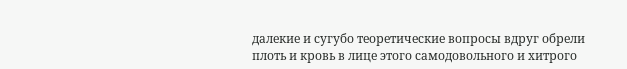далекие и сугубо теоретические вопросы вдруг обрели плоть и кровь в лице этого самодовольного и хитрого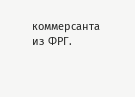коммерсанта из ФРГ.